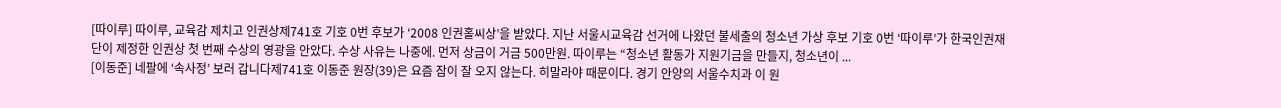[따이루] 따이루, 교육감 제치고 인권상제741호 기호 0번 후보가 ‘2008 인권홀씨상’을 받았다. 지난 서울시교육감 선거에 나왔던 불세출의 청소년 가상 후보 기호 0번 ‘따이루’가 한국인권재단이 제정한 인권상 첫 번째 수상의 영광을 안았다. 수상 사유는 나중에. 먼저 상금이 거금 500만원. 따이루는 “청소년 활동가 지원기금을 만들지, 청소년이 ...
[이동준] 네팔에 ‘속사정’ 보러 갑니다제741호 이동준 원장(39)은 요즘 잠이 잘 오지 않는다. 히말라야 때문이다. 경기 안양의 서울수치과 이 원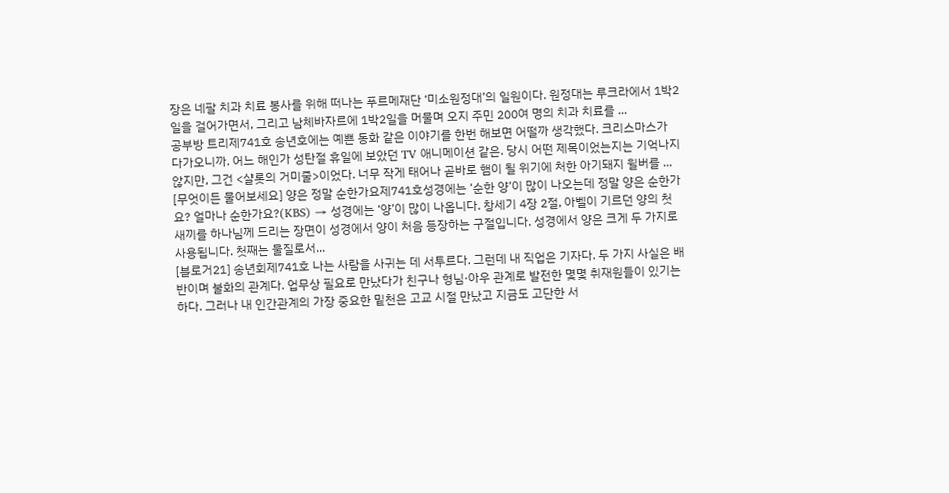장은 네팔 치과 치료 봉사를 위해 떠나는 푸르메재단 ‘미소원정대’의 일원이다. 원정대는 루크라에서 1박2일을 걸어가면서, 그리고 남체바자르에 1박2일을 머물며 오지 주민 200여 명의 치과 치료를 ...
공부방 트리제741호 송년호에는 예쁜 동화 같은 이야기를 한번 해보면 어떨까 생각했다. 크리스마스가 다가오니까. 어느 해인가 성탄절 휴일에 보았던 TV 애니메이션 같은. 당시 어떤 제목이었는지는 기억나지 않지만, 그건 <샬롯의 거미줄>이었다. 너무 작게 태어나 곧바로 햄이 될 위기에 처한 아기돼지 윌버를 ...
[무엇이든 물어보세요] 양은 정말 순한가요제741호성경에는 ‘순한 양’이 많이 나오는데 정말 양은 순한가요? 얼마나 순한가요?(KBS) → 성경에는 ‘양’이 많이 나옵니다. 창세기 4장 2절, 아벨이 기르던 양의 첫 새끼를 하나님께 드리는 장면이 성경에서 양이 처음 등장하는 구절입니다. 성경에서 양은 크게 두 가지로 사용됩니다. 첫째는 물질로서...
[블로거21] 송년회제741호 나는 사람을 사귀는 데 서투르다. 그런데 내 직업은 기자다. 두 가지 사실은 배반이며 불화의 관계다. 업무상 필요로 만났다가 친구나 형님·아우 관계로 발전한 몇몇 취재원들이 있기는 하다. 그러나 내 인간관계의 가장 중요한 밑천은 고교 시절 만났고 지금도 고단한 서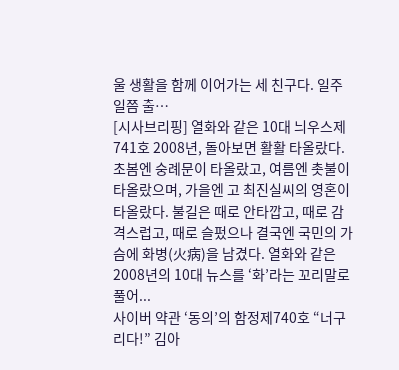울 생활을 함께 이어가는 세 친구다. 일주일쯤 출…
[시사브리핑] 열화와 같은 10대 늬우스제741호 2008년, 돌아보면 활활 타올랐다. 초봄엔 숭례문이 타올랐고, 여름엔 촛불이 타올랐으며, 가을엔 고 최진실씨의 영혼이 타올랐다. 불길은 때로 안타깝고, 때로 감격스럽고, 때로 슬펐으나 결국엔 국민의 가슴에 화병(火病)을 남겼다. 열화와 같은 2008년의 10대 뉴스를 ‘화’라는 꼬리말로 풀어...
사이버 약관 ‘동의’의 함정제740호 “너구리다!” 김아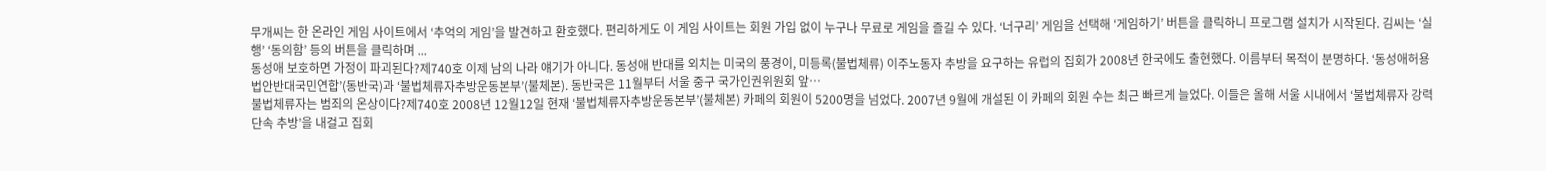무개씨는 한 온라인 게임 사이트에서 ‘추억의 게임’을 발견하고 환호했다. 편리하게도 이 게임 사이트는 회원 가입 없이 누구나 무료로 게임을 즐길 수 있다. ‘너구리’ 게임을 선택해 ‘게임하기’ 버튼을 클릭하니 프로그램 설치가 시작된다. 김씨는 ‘실행’ ‘동의함’ 등의 버튼을 클릭하며 ...
동성애 보호하면 가정이 파괴된다?제740호 이제 남의 나라 얘기가 아니다. 동성애 반대를 외치는 미국의 풍경이, 미등록(불법체류) 이주노동자 추방을 요구하는 유럽의 집회가 2008년 한국에도 출현했다. 이름부터 목적이 분명하다. ‘동성애허용법안반대국민연합’(동반국)과 ‘불법체류자추방운동본부’(불체본). 동반국은 11월부터 서울 중구 국가인권위원회 앞…
불법체류자는 범죄의 온상이다?제740호 2008년 12월12일 현재 ‘불법체류자추방운동본부’(불체본) 카페의 회원이 5200명을 넘었다. 2007년 9월에 개설된 이 카페의 회원 수는 최근 빠르게 늘었다. 이들은 올해 서울 시내에서 ‘불법체류자 강력단속 추방’을 내걸고 집회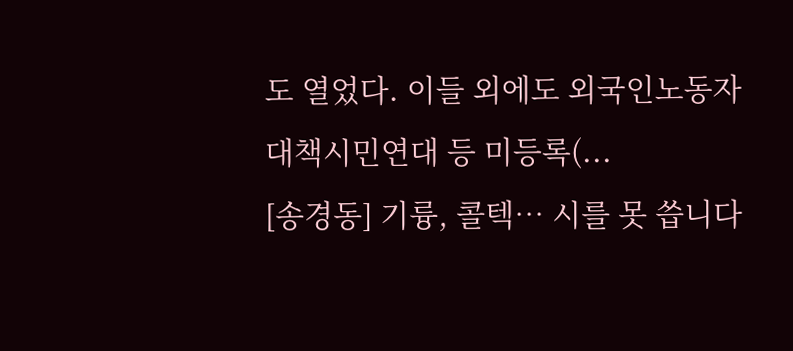도 열었다. 이들 외에도 외국인노동자대책시민연대 등 미등록(...
[송경동] 기륭, 콜텍… 시를 못 씁니다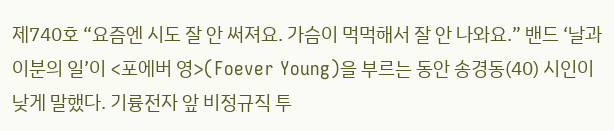제740호 “요즘엔 시도 잘 안 써져요. 가슴이 먹먹해서 잘 안 나와요.” 밴드 ‘날과 이분의 일’이 <포에버 영>(Foever Young)을 부르는 동안 송경동(40) 시인이 낮게 말했다. 기륭전자 앞 비정규직 투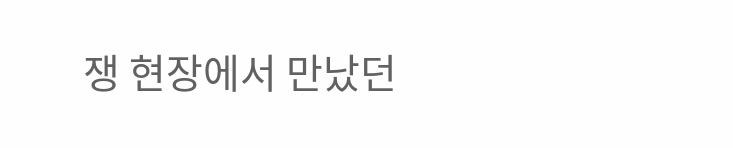쟁 현장에서 만났던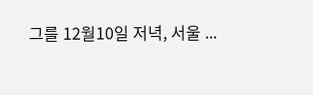그를 12월10일 저녁, 서울 ...